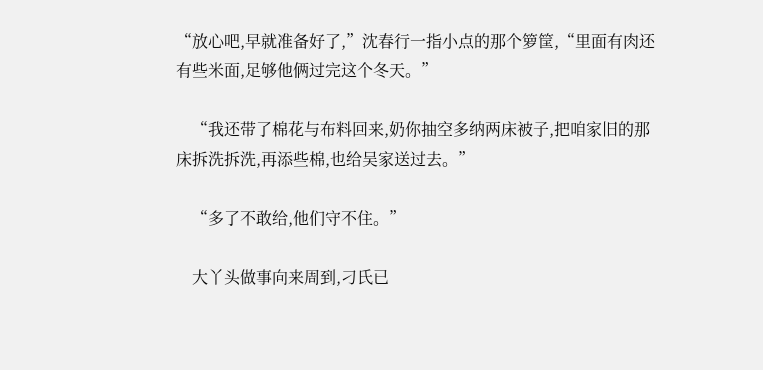“放心吧,早就准备好了,”沈春行一指小点的那个箩筐,“里面有肉还有些米面,足够他俩过完这个冬天。”

    “我还带了棉花与布料回来,奶你抽空多纳两床被子,把咱家旧的那床拆洗拆洗,再添些棉,也给吴家送过去。”

    “多了不敢给,他们守不住。”

    大丫头做事向来周到,刁氏已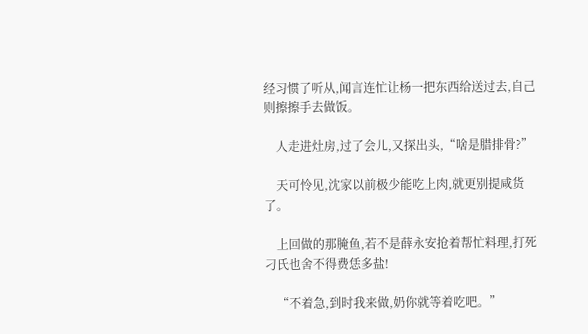经习惯了听从,闻言连忙让杨一把东西给送过去,自己则擦擦手去做饭。

    人走进灶房,过了会儿,又探出头,“啥是腊排骨?”

    天可怜见,沈家以前极少能吃上肉,就更别提咸货了。

    上回做的那腌鱼,若不是薛永安抢着帮忙料理,打死刁氏也舍不得费恁多盐!

    “不着急,到时我来做,奶你就等着吃吧。”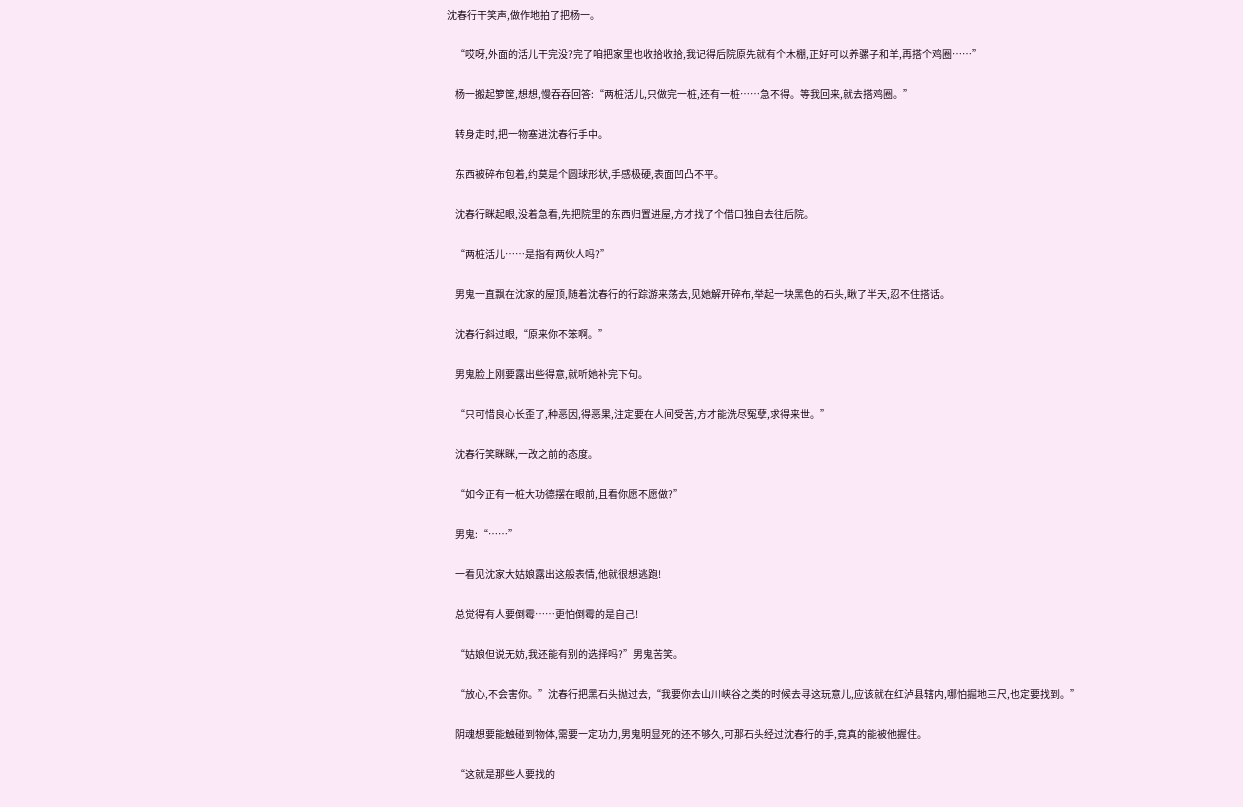沈春行干笑声,做作地拍了把杨一。

    “哎呀,外面的活儿干完没?完了咱把家里也收拾收拾,我记得后院原先就有个木棚,正好可以养骡子和羊,再搭个鸡圈……”

    杨一搬起箩筐,想想,慢吞吞回答:“两桩活儿,只做完一桩,还有一桩……急不得。等我回来,就去搭鸡圈。”

    转身走时,把一物塞进沈春行手中。

    东西被碎布包着,约莫是个圆球形状,手感极硬,表面凹凸不平。

    沈春行眯起眼,没着急看,先把院里的东西归置进屋,方才找了个借口独自去往后院。

    “两桩活儿……是指有两伙人吗?”

    男鬼一直飘在沈家的屋顶,随着沈春行的行踪游来荡去,见她解开碎布,举起一块黑色的石头,瞅了半天,忍不住搭话。

    沈春行斜过眼,“原来你不笨啊。”

    男鬼脸上刚要露出些得意,就听她补完下句。

    “只可惜良心长歪了,种恶因,得恶果,注定要在人间受苦,方才能洗尽冤孽,求得来世。”

    沈春行笑眯眯,一改之前的态度。

    “如今正有一桩大功德摆在眼前,且看你愿不愿做?”

    男鬼:“……”

    一看见沈家大姑娘露出这般表情,他就很想逃跑!

    总觉得有人要倒霉……更怕倒霉的是自己!

    “姑娘但说无妨,我还能有别的选择吗?”男鬼苦笑。

    “放心,不会害你。”沈春行把黑石头抛过去,“我要你去山川峡谷之类的时候去寻这玩意儿,应该就在红泸县辖内,哪怕掘地三尺,也定要找到。”

    阴魂想要能触碰到物体,需要一定功力,男鬼明显死的还不够久,可那石头经过沈春行的手,竟真的能被他握住。

    “这就是那些人要找的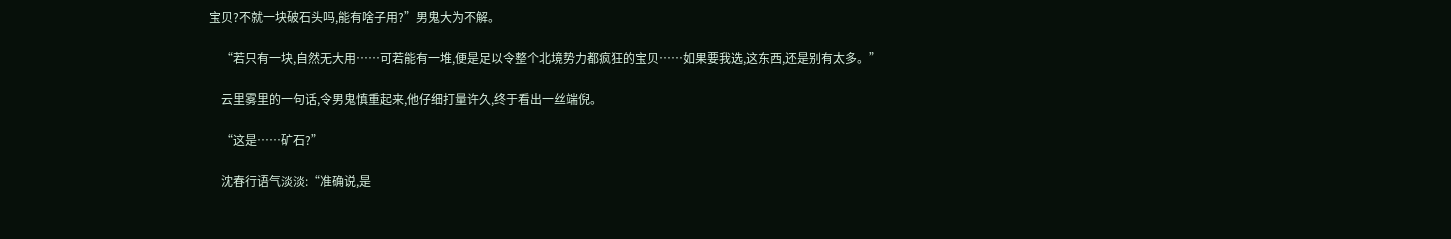宝贝?不就一块破石头吗,能有啥子用?”男鬼大为不解。

    “若只有一块,自然无大用……可若能有一堆,便是足以令整个北境势力都疯狂的宝贝……如果要我选,这东西,还是别有太多。”

    云里雾里的一句话,令男鬼慎重起来,他仔细打量许久,终于看出一丝端倪。

    “这是……矿石?”

    沈春行语气淡淡:“准确说,是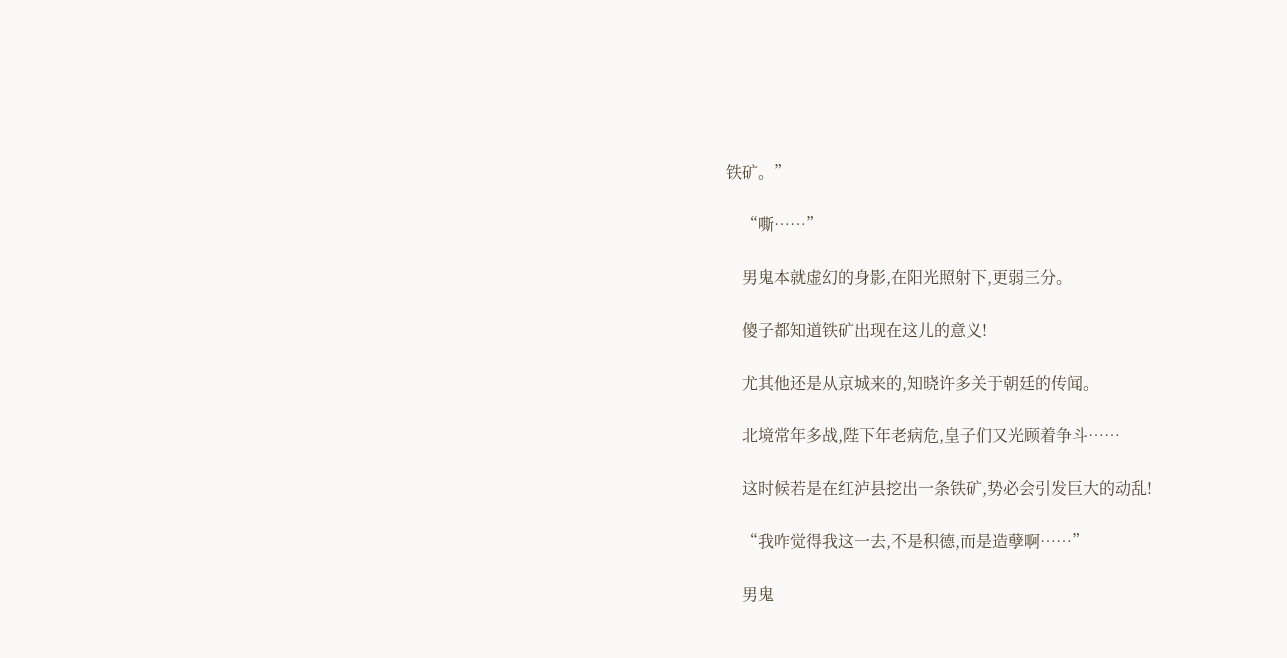铁矿。”

    “嘶……”

    男鬼本就虚幻的身影,在阳光照射下,更弱三分。

    傻子都知道铁矿出现在这儿的意义!

    尤其他还是从京城来的,知晓许多关于朝廷的传闻。

    北境常年多战,陛下年老病危,皇子们又光顾着争斗……

    这时候若是在红泸县挖出一条铁矿,势必会引发巨大的动乱!

    “我咋觉得我这一去,不是积德,而是造孽啊……”

    男鬼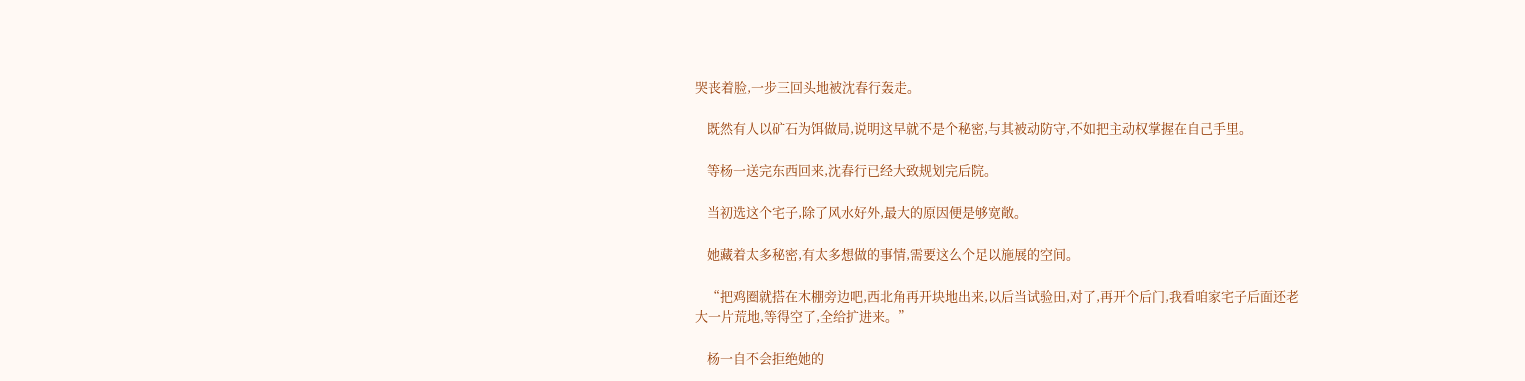哭丧着脸,一步三回头地被沈春行轰走。

    既然有人以矿石为饵做局,说明这早就不是个秘密,与其被动防守,不如把主动权掌握在自己手里。

    等杨一送完东西回来,沈春行已经大致规划完后院。

    当初选这个宅子,除了风水好外,最大的原因便是够宽敞。

    她藏着太多秘密,有太多想做的事情,需要这么个足以施展的空间。

    “把鸡圈就搭在木棚旁边吧,西北角再开块地出来,以后当试验田,对了,再开个后门,我看咱家宅子后面还老大一片荒地,等得空了,全给扩进来。”

    杨一自不会拒绝她的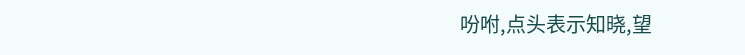吩咐,点头表示知晓,望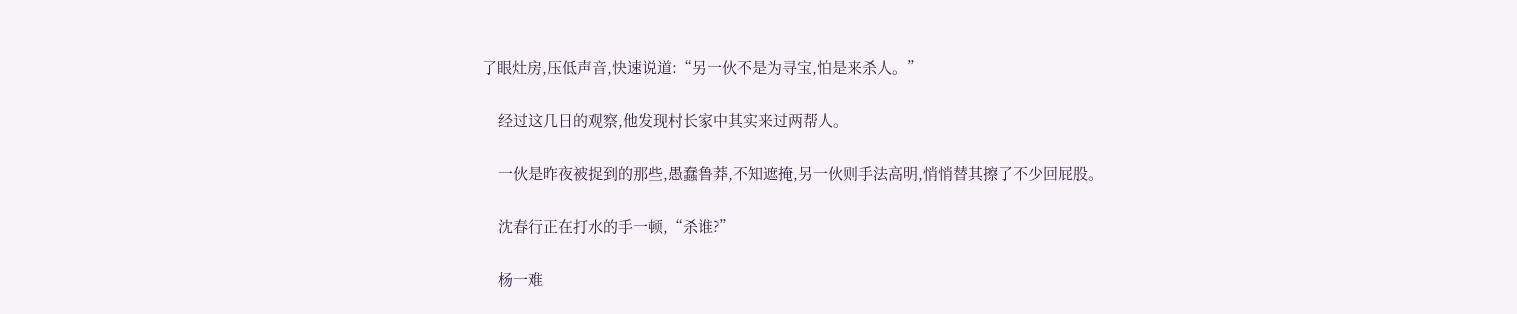了眼灶房,压低声音,快速说道:“另一伙不是为寻宝,怕是来杀人。”

    经过这几日的观察,他发现村长家中其实来过两帮人。

    一伙是昨夜被捉到的那些,愚蠢鲁莽,不知遮掩,另一伙则手法高明,悄悄替其擦了不少回屁股。

    沈春行正在打水的手一顿,“杀谁?”

    杨一难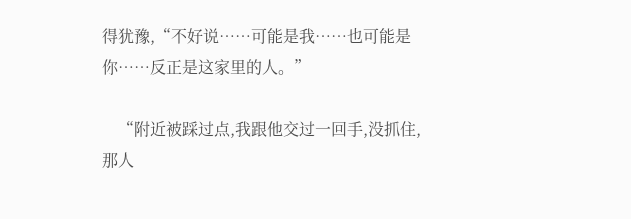得犹豫,“不好说……可能是我……也可能是你……反正是这家里的人。”

    “附近被踩过点,我跟他交过一回手,没抓住,那人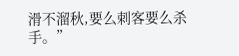滑不溜秋,要么刺客要么杀手。”